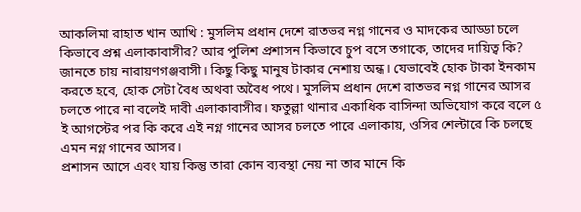আকলিমা রাহাত খান আখি : মুসলিম প্রধান দেশে রাতভর নগ্ন গানের ও মাদকের আড্ডা চলে কিভাবে প্রশ্ন এলাকাবাসীর? আর পুলিশ প্রশাসন কিভাবে চুপ বসে তগাকে, তাদের দায়িত্ব কি? জানতে চায় নারায়ণগঞ্জবাসী। কিছু কিছু মানুষ টাকার নেশায় অন্ধ। যেভাবেই হোক টাকা ইনকাম করতে হবে, হোক সেটা বৈধ অথবা অবৈধ পথে। মুসলিম প্রধান দেশে রাতভর নগ্ন গানের আসর চলতে পারে না বলেই দাবী এলাকাবাসীর। ফতুল্লা থানার একাধিক বাসিন্দা অভিযোগ করে বলে ৫ ই আগস্টের পর কি করে এই নগ্ন গানের আসর চলতে পারে এলাকায়, ওসির শেল্টারে কি চলছে এমন নগ্ন গানের আসর।
প্রশাসন আসে এবং যায় কিন্তু তারা কোন ব্যবস্থা নেয় না তার মানে কি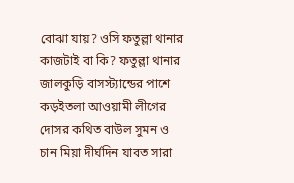বোঝা যায়? ওসি ফতুল্লা থানার কাজটাই বা কি? ফতুল্লা থানার জালকুড়ি বাসস্ট্যান্ডের পাশে কড়ইতলা আওয়ামী লীগের দোসর কথিত বাউল সুমন ও চান মিয়া দীর্ঘদিন যাবত সারা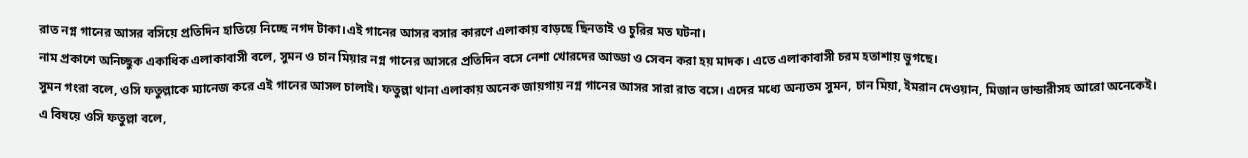রাত নগ্ন গানের আসর বসিয়ে প্রতিদিন হাতিয়ে নিচ্ছে নগদ টাকা।এই গানের আসর বসার কারণে এলাকায় বাড়ছে ছিনতাই ও চুরির মত ঘটনা।
নাম প্রকাশে অনিচ্ছুক একাধিক এলাকাবাসী বলে, সুমন ও চান মিয়ার নগ্ন গানের আসরে প্রতিদিন বসে নেশা খোরদের আড্ডা ও সেবন করা হয় মাদক। এতে এলাকাবাসী চরম হতাশায় ভুগছে।
সুমন গংরা বলে, ওসি ফতুল্লাকে ম্যানেজ করে এই গানের আসল চালাই। ফতুল্লা থানা এলাকায় অনেক জায়গায় নগ্ন গানের আসর সারা রাত বসে। এদের মধ্যে অন্যতম সুমন, চান মিয়া, ইমরান দেওয়ান, মিজান ভান্ডারীসহ আরো অনেকেই।
এ বিষয়ে ওসি ফতুল্লা বলে,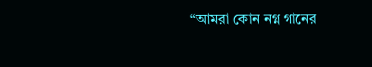“আমরা কোন নগ্ন গানের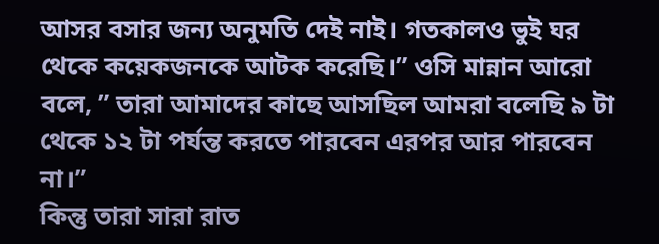আসর বসার জন্য অনুমতি দেই নাই। গতকালও ভুই ঘর থেকে কয়েকজনকে আটক করেছি।” ওসি মান্নান আরো বলে, ” তারা আমাদের কাছে আসছিল আমরা বলেছি ৯ টা থেকে ১২ টা পর্যন্ত করতে পারবেন এরপর আর পারবেন না।”
কিন্তু তারা সারা রাত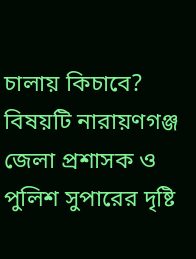চালায় কিচাবে? বিষয়টি নারায়ণগঞ্জ জেলা প্রশাসক ও পুলিশ সুপারের দৃষ্টি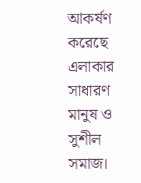আকর্ষণ করেছে এলাকার সাধারণ মানুষ ও সুশীল সমাজ।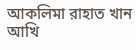আকলিমা রাহাত খান আখি